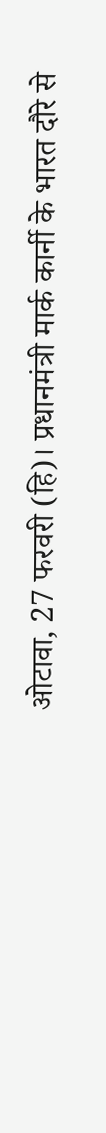ओटावा, 27 फरवरी (हि)। प्रधानमंत्री मार्क कार्नी के भारत दौरे से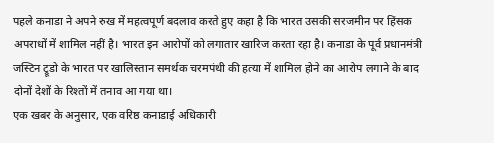पहले कनाडा ने अपने रुख में महत्वपूर्ण बदलाव करते हुए कहा है कि भारत उसकी सरजमीन पर हिंसक अपराधों में शामिल नहीं है। भारत इन आरोपों को लगातार खारिज करता रहा है। कनाडा के पूर्व प्रधानमंत्री जस्टिन ट्रूडो के भारत पर खालिस्तान समर्थक चरमपंथी की हत्या में शामिल होने का आरोप लगाने के बाद दोनों देशों के रिश्तों में तनाव आ गया था।
एक खबर के अनुसार, एक वरिष्ठ कनाडाई अधिकारी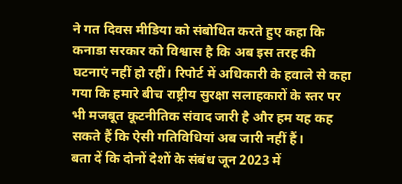ने गत दिवस मीडिया को संबोधित करते हुए कहा कि कनाडा सरकार को विश्वास है कि अब इस तरह की घटनाएं नहीं हो रहीं। रिपोर्ट में अधिकारी के हवाले से कहा गया कि हमारे बीच राष्ट्रीय सुरक्षा सलाहकारों के स्तर पर भी मजबूत कूटनीतिक संवाद जारी है और हम यह कह सकते हैं कि ऐसी गतिविधियां अब जारी नहीं हैं।
बता दें कि दोनों देशों के संबंध जून 2023 में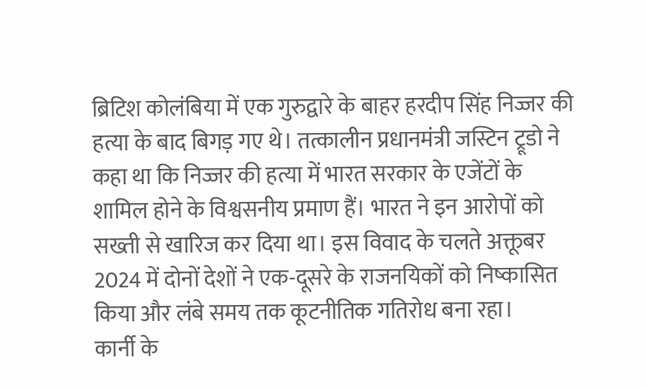ब्रिटिश कोलंबिया में एक गुरुद्वारे के बाहर हरदीप सिंह निज्जर की हत्या के बाद बिगड़ गए थे। तत्कालीन प्रधानमंत्री जस्टिन ट्रूडो ने कहा था कि निज्जर की हत्या में भारत सरकार के एजेंटों के शामिल होने के विश्वसनीय प्रमाण हैं। भारत ने इन आरोपों को सख्ती से खारिज कर दिया था। इस विवाद के चलते अक्तूबर 2024 में दोनों देशों ने एक-दूसरे के राजनयिकों को निष्कासित किया और लंबे समय तक कूटनीतिक गतिरोध बना रहा।
कार्नी के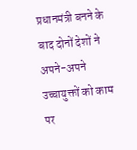प्रधानमंत्री बनने के बाद दोनों देशों ने अपने-अपने उच्चायुक्तों को काम पर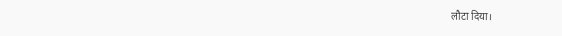लौटा दिया।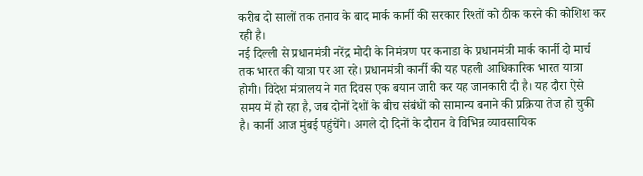करीब दो सालों तक तनाव के बाद मार्क कार्नी की सरकार रिश्तों को ठीक करने की कोशिश कर रही है।
नई दिल्ली से प्रधानमंत्री नरेंद्र मोदी के निमंत्रण पर कनाडा के प्रधानमंत्री मार्क कार्नी दो मार्च तक भारत की यात्रा पर आ रहे। प्रधानमंत्री कार्नी की यह पहली आधिकारिक भारत यात्रा होगी। विदेश मंत्रालय ने गत दिवस एक बयान जारी कर यह जानकारी दी है। यह दौरा ऐसे समय में हो रहा है, जब दोनों देशों के बीच संबंधों को सामान्य बनाने की प्रक्रिया तेज हो चुकी है। कार्नी आज मुंबई पहुंचेंगे। अगले दो दिनों के दौरान वे विभिन्न व्यावसायिक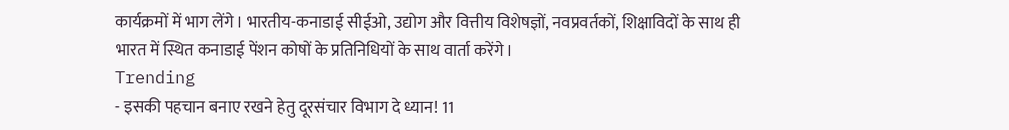कार्यक्रमों में भाग लेंगे। भारतीय-कनाडाई सीईओ, उद्योग और वित्तीय विशेषज्ञों, नवप्रवर्तकों, शिक्षाविदों के साथ ही भारत में स्थित कनाडाई पेंशन कोषों के प्रतिनिधियों के साथ वार्ता करेंगे।
Trending
- इसकी पहचान बनाए रखने हेतु दूरसंचार विभाग दे ध्यान! 11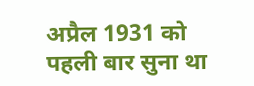अप्रैल 1931 को पहली बार सुना था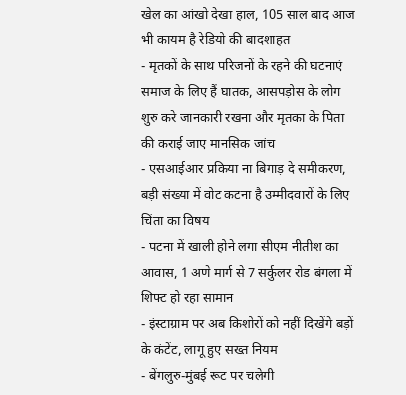खेल का आंखो देखा हाल, 105 साल बाद आज भी कायम है रेडियो की बादशाहत
- मृतकों के साथ परिजनों के रहने की घटनाएं समाज के लिए हैं घातक, आसपड़ोस के लोग शुरु करे जानकारी रखना और मृतका के पिता की कराई जाए मानसिक जांच
- एसआईआर प्रकिया ना बिगाड़ दे समीकरण, बड़ी संख्या में वोट कटना है उम्मीदवारों के लिए चिंता का विषय
- पटना में खाली होने लगा सीएम नीतीश का आवास, 1 अणे मार्ग से 7 सर्कुलर रोड बंगला में शिफ्ट हो रहा सामान
- इंस्टाग्राम पर अब किशोरों को नहीं दिखेंगे बड़ों के कंटेंट, लागू हुए सख्त नियम
- बेंगलुरु-मुंबई रूट पर चलेगी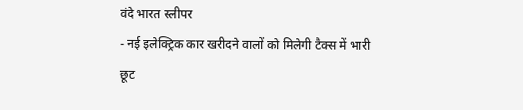वंदे भारत स्लीपर
- नई इलेक्ट्रिक कार खरीदने वालों को मिलेगी टैक्स में भारी छूट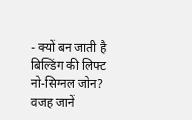- क्यों बन जाती है बिल्डिंग की लिफ्ट नो-सिग्नल जोन? वजह जानें